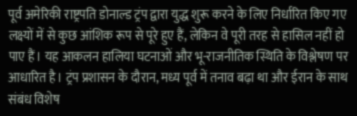पूर्व अमेरिकी राष्ट्रपति डोनाल्ड ट्रंप द्वारा युद्ध शुरू करने के लिए निर्धारित किए गए लक्ष्यों में से कुछ आंशिक रूप से पूरे हुए हैं, लेकिन वे पूरी तरह से हासिल नहीं हो पाए हैं। यह आकलन हालिया घटनाओं और भू-राजनीतिक स्थिति के विश्लेषण पर आधारित है। ट्रंप प्रशासन के दौरान, मध्य पूर्व में तनाव बढ़ा था और ईरान के साथ संबंध विशेष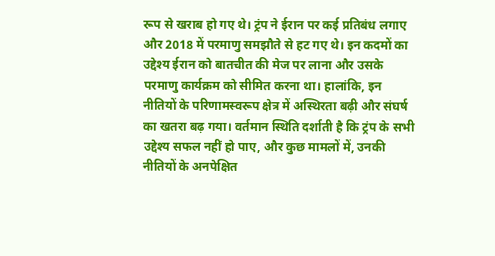रूप से खराब हो गए थे। ट्रंप ने ईरान पर कई प्रतिबंध लगाए और 2018 में परमाणु समझौते से हट गए थे। इन कदमों का उद्देश्य ईरान को बातचीत की मेज पर लाना और उसके परमाणु कार्यक्रम को सीमित करना था। हालांकि, इन नीतियों के परिणामस्वरूप क्षेत्र में अस्थिरता बढ़ी और संघर्ष का खतरा बढ़ गया। वर्तमान स्थिति दर्शाती है कि ट्रंप के सभी उद्देश्य सफल नहीं हो पाए, और कुछ मामलों में, उनकी नीतियों के अनपेक्षित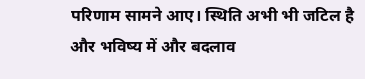परिणाम सामने आए। स्थिति अभी भी जटिल है और भविष्य में और बदलाव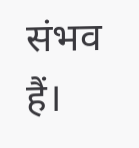संभव हैं।